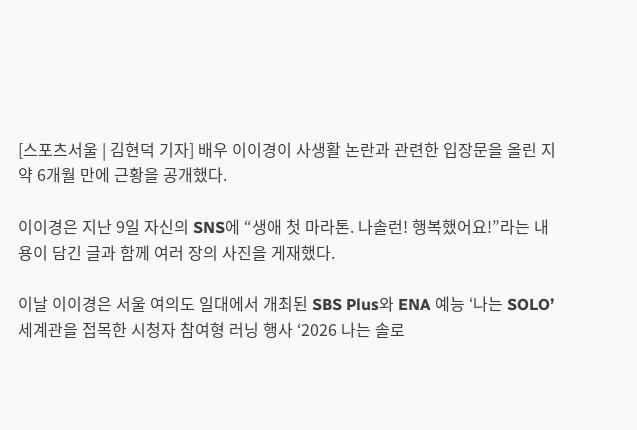[스포츠서울 | 김현덕 기자] 배우 이이경이 사생활 논란과 관련한 입장문을 올린 지 약 6개월 만에 근황을 공개했다.

이이경은 지난 9일 자신의 SNS에 “생애 첫 마라톤. 나솔런! 행복했어요!”라는 내용이 담긴 글과 함께 여러 장의 사진을 게재했다.

이날 이이경은 서울 여의도 일대에서 개최된 SBS Plus와 ENA 예능 ‘나는 SOLO’ 세계관을 접목한 시청자 참여형 러닝 행사 ‘2026 나는 솔로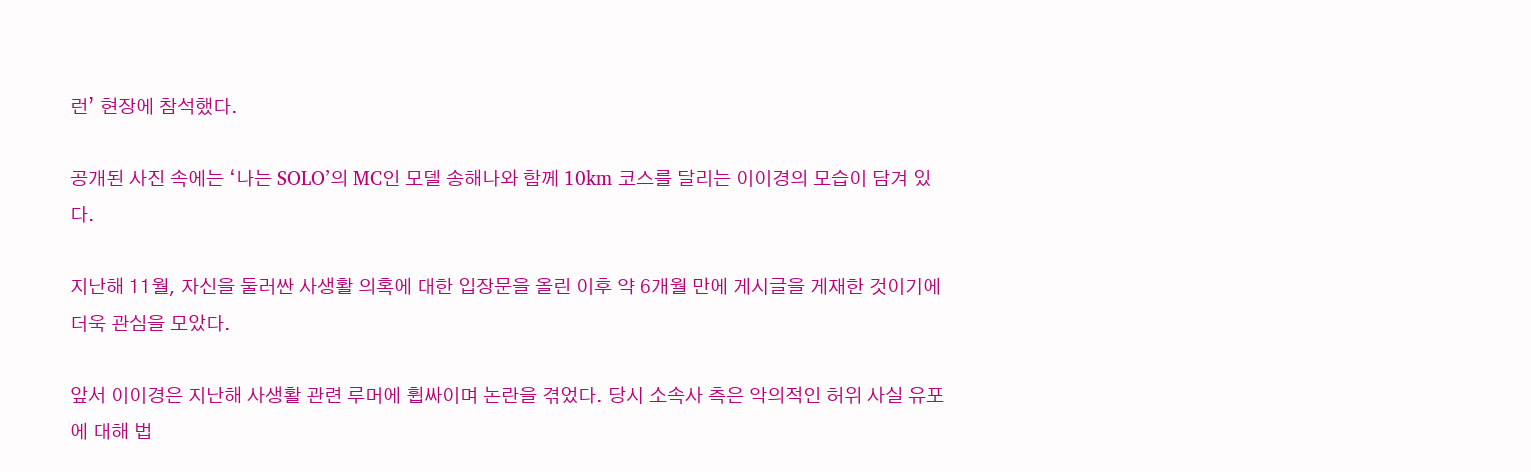런’ 현장에 참석했다.

공개된 사진 속에는 ‘나는 SOLO’의 MC인 모델 송해나와 함께 10km 코스를 달리는 이이경의 모습이 담겨 있다.

지난해 11월, 자신을 둘러싼 사생활 의혹에 대한 입장문을 올린 이후 약 6개월 만에 게시글을 게재한 것이기에 더욱 관심을 모았다.

앞서 이이경은 지난해 사생활 관련 루머에 휩싸이며 논란을 겪었다. 당시 소속사 측은 악의적인 허위 사실 유포에 대해 법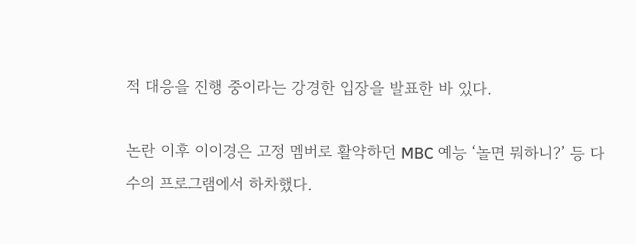적 대응을 진행 중이라는 강경한 입장을 발표한 바 있다.

논란 이후 이이경은 고정 멤버로 활약하던 MBC 예능 ‘놀면 뭐하니?’ 등 다수의 프로그램에서 하차했다.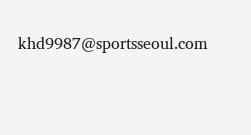khd9987@sportsseoul.com